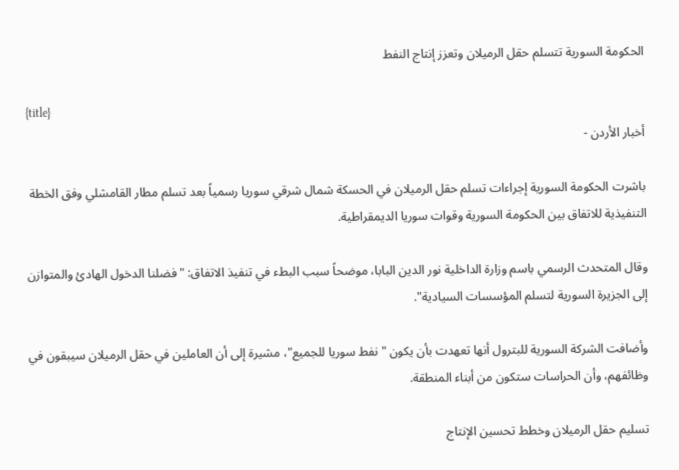الحكومة السورية تتسلم حقل الرميلان وتعزز إنتاج النفط

{title}
أخبار الأردن -

باشرت الحكومة السورية إجراءات تسلم حقل الرميلان في الحسكة شمال شرقي سوريا رسمياً بعد تسلم مطار القامشلي وفق الخطة التنفيذية للاتفاق بين الحكومة السورية وقوات سوريا الديمقراطية.

وقال المتحدث الرسمي باسم وزارة الداخلية نور الدين البابا، موضحاً سبب البطء في تنفيذ الاتفاق: "فضلنا الدخول الهادئ والمتوازن إلى الجزيرة السورية لتسلم المؤسسات السيادية".

وأضافت الشركة السورية للبترول أنها تعهدت بأن يكون "نفط سوريا للجميع"، مشيرة إلى أن العاملين في حقل الرميلان سيبقون في وظائفهم، وأن الحراسات ستكون من أبناء المنطقة.

تسليم حقل الرميلان وخطط تحسين الإنتاج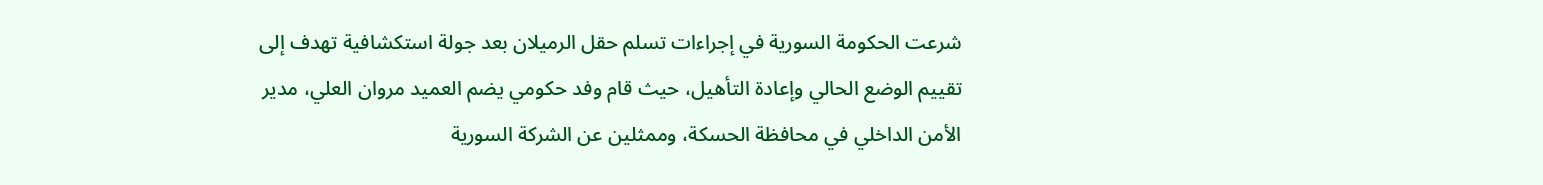شرعت الحكومة السورية في إجراءات تسلم حقل الرميلان بعد جولة استكشافية تهدف إلى تقييم الوضع الحالي وإعادة التأهيل، حيث قام وفد حكومي يضم العميد مروان العلي، مدير الأمن الداخلي في محافظة الحسكة، وممثلين عن الشركة السورية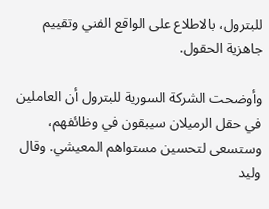للبترول، بالاطلاع على الواقع الفني وتقييم جاهزية الحقول.

وأوضحت الشركة السورية للبترول أن العاملين في حقل الرميلان سيبقون في وظائفهم، وستسعى لتحسين مستواهم المعيشي. وقال وليد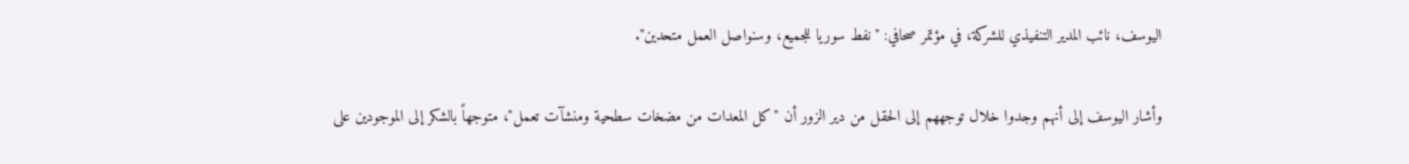اليوسف، نائب المدير التنفيذي للشركة، في مؤتمر صحافي: "نفط سوريا للجميع، وسنواصل العمل متحدين".

وأشار اليوسف إلى أنهم وجدوا خلال توجههم إلى الحقل من دير الزور أن "كل المعدات من مضخات سطحية ومنشآت تعمل"، متوجهاً بالشكر إلى الموجودين على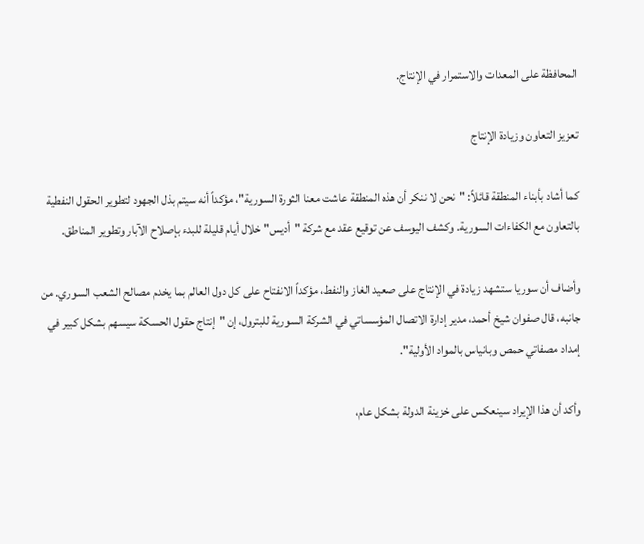المحافظة على المعدات والاستمرار في الإنتاج.

تعزيز التعاون وزيادة الإنتاج

كما أشاد بأبناء المنطقة قائلاً: "نحن لا ننكر أن هذه المنطقة عاشت معنا الثورة السورية"، مؤكداً أنه سيتم بذل الجهود لتطوير الحقول النفطية بالتعاون مع الكفاءات السورية. وكشف اليوسف عن توقيع عقد مع شركة "أديس" خلال أيام قليلة للبدء بإصلاح الآبار وتطوير المناطق.

وأضاف أن سوريا ستشهد زيادة في الإنتاج على صعيد الغاز والنفط، مؤكداً الانفتاح على كل دول العالم بما يخدم مصالح الشعب السوري. من جانبه، قال صفوان شيخ أحمد، مدير إدارة الاتصال المؤسساتي في الشركة السورية للبترول، إن "إنتاج حقول الحسكة سيسهم بشكل كبير في إمداد مصفاتي حمص وبانياس بالمواد الأولية".

وأكد أن هذا الإيراد سينعكس على خزينة الدولة بشكل عام،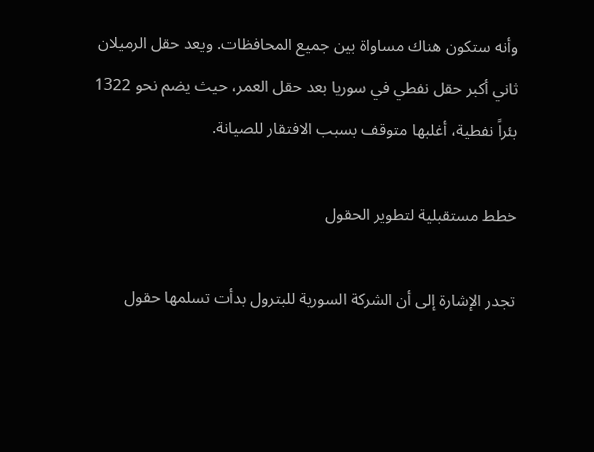وأنه ستكون هناك مساواة بين جميع المحافظات. ويعد حقل الرميلان ثاني أكبر حقل نفطي في سوريا بعد حقل العمر، حيث يضم نحو 1322 بئراً نفطية، أغلبها متوقف بسبب الافتقار للصيانة.

خطط مستقبلية لتطوير الحقول

تجدر الإشارة إلى أن الشركة السورية للبترول بدأت تسلمها حقول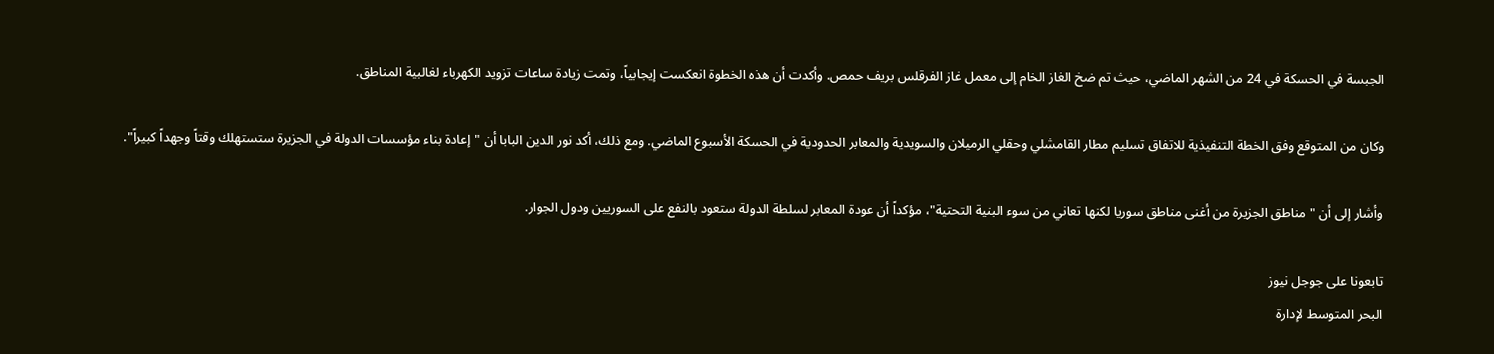الجبسة في الحسكة في 24 من الشهر الماضي، حيث تم ضخ الغاز الخام إلى معمل غاز الفرقلس بريف حمص. وأكدت أن هذه الخطوة انعكست إيجابياً، وتمت زيادة ساعات تزويد الكهرباء لغالبية المناطق.

وكان من المتوقع وفق الخطة التنفيذية للاتفاق تسليم مطار القامشلي وحقلي الرميلان والسويدية والمعابر الحدودية في الحسكة الأسبوع الماضي. ومع ذلك، أكد نور الدين البابا أن "إعادة بناء مؤسسات الدولة في الجزيرة ستستهلك وقتاً وجهداً كبيراً".

وأشار إلى أن "مناطق الجزيرة من أغنى مناطق سوريا لكنها تعاني من سوء البنية التحتية"، مؤكداً أن عودة المعابر لسلطة الدولة ستعود بالنفع على السوريين ودول الجوار.

تابعونا على جوجل نيوز
البحر المتوسط لإدارة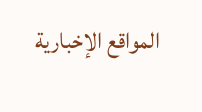المواقع الإخبارية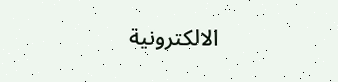الالكترونية